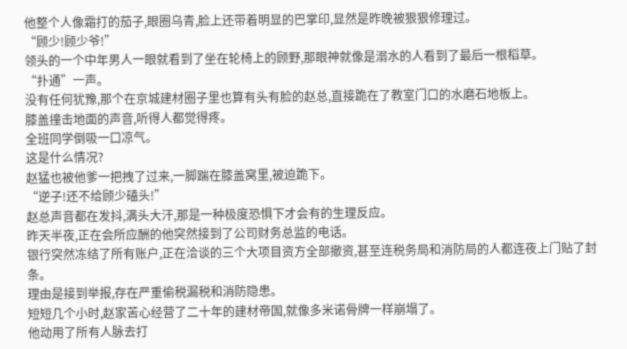他整个人像霜打的茄子,眼圈乌青,脸上还带着明显的巴掌印,显然是昨晚被狠狠修理过。
“顾少!顾少爷!”
领头的一个中年男人一眼就看到了坐在轮椅上的顾野,那眼神就像是溺水的人看到了最后一根稻草。
“扑通”一声。
没有任何犹豫,那个在京城建材圈子里也算有头有脸的赵总,直接跪在了教室门口的水磨石地板上。
膝盖撞击地面的声音,听得人都觉得疼。
全班同学倒吸一口凉气。
这是什么情况?
赵猛也被他爹一把拽了过来,一脚踹在膝盖窝里,被迫跪下。
“逆子!还不给顾少磕头!”
赵总声音都在发抖,满头大汗,那是一种极度恐惧下才会有的生理反应。
昨天半夜,正在会所应酬的他突然接到了公司财务总监的电话。
银行突然冻结了所有账户,正在洽谈的三个大项目资方全部撤资,甚至连税务局和消防局的人都连夜上门贴了封条。
理由是接到举报,存在严重偷税漏税和消防隐患。
短短几个小时,赵家苦心经营了二十年的建材帝国,就像多米诺骨牌一样崩塌了。
他动用了所有人脉去打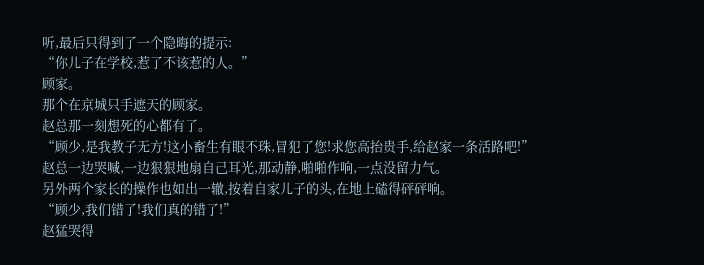听,最后只得到了一个隐晦的提示:
“你儿子在学校,惹了不该惹的人。”
顾家。
那个在京城只手遮天的顾家。
赵总那一刻想死的心都有了。
“顾少,是我教子无方!这小畜生有眼不珠,冒犯了您!求您高抬贵手,给赵家一条活路吧!”
赵总一边哭喊,一边狠狠地扇自己耳光,那动静,啪啪作响,一点没留力气。
另外两个家长的操作也如出一辙,按着自家儿子的头,在地上磕得砰砰响。
“顾少,我们错了!我们真的错了!”
赵猛哭得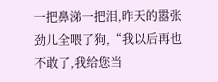一把鼻涕一把泪,昨天的嚣张劲儿全喂了狗,“我以后再也不敢了,我给您当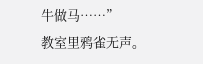牛做马……”
教室里鸦雀无声。